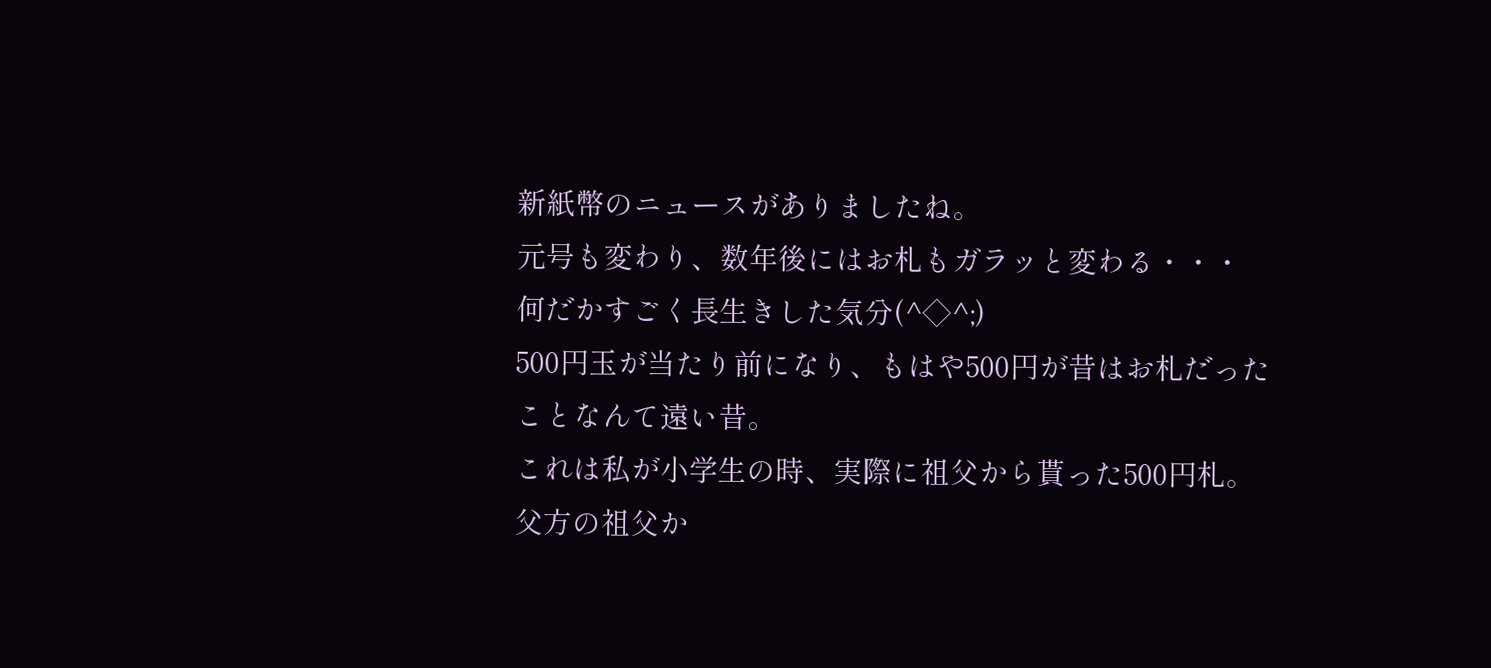新紙幣のニュースがありましたね。
元号も変わり、数年後にはお札もガラッと変わる・・・
何だかすごく長生きした気分(^◇^;)
500円玉が当たり前になり、もはや500円が昔はお札だった
ことなんて遠い昔。
これは私が小学生の時、実際に祖父から貰った500円札。
父方の祖父か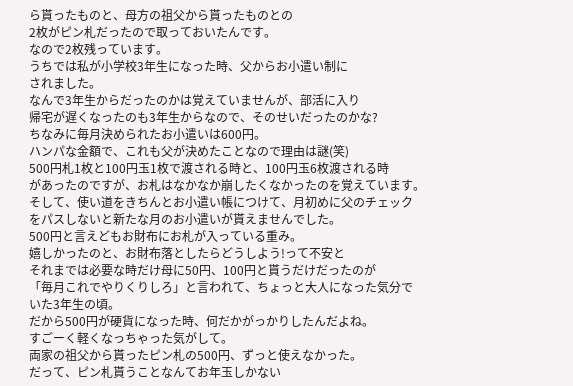ら貰ったものと、母方の祖父から貰ったものとの
2枚がピン札だったので取っておいたんです。
なので2枚残っています。
うちでは私が小学校3年生になった時、父からお小遣い制に
されました。
なんで3年生からだったのかは覚えていませんが、部活に入り
帰宅が遅くなったのも3年生からなので、そのせいだったのかな?
ちなみに毎月決められたお小遣いは600円。
ハンパな金額で、これも父が決めたことなので理由は謎(笑)
500円札1枚と100円玉1枚で渡される時と、100円玉6枚渡される時
があったのですが、お札はなかなか崩したくなかったのを覚えています。
そして、使い道をきちんとお小遣い帳につけて、月初めに父のチェック
をパスしないと新たな月のお小遣いが貰えませんでした。
500円と言えどもお財布にお札が入っている重み。
嬉しかったのと、お財布落としたらどうしよう!って不安と
それまでは必要な時だけ母に50円、100円と貰うだけだったのが
「毎月これでやりくりしろ」と言われて、ちょっと大人になった気分で
いた3年生の頃。
だから500円が硬貨になった時、何だかがっかりしたんだよね。
すごーく軽くなっちゃった気がして。
両家の祖父から貰ったピン札の500円、ずっと使えなかった。
だって、ピン札貰うことなんてお年玉しかない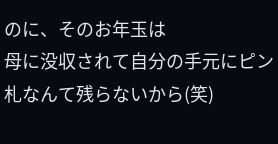のに、そのお年玉は
母に没収されて自分の手元にピン札なんて残らないから(笑)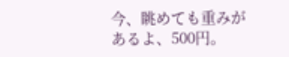今、眺めても重みがあるよ、500円。